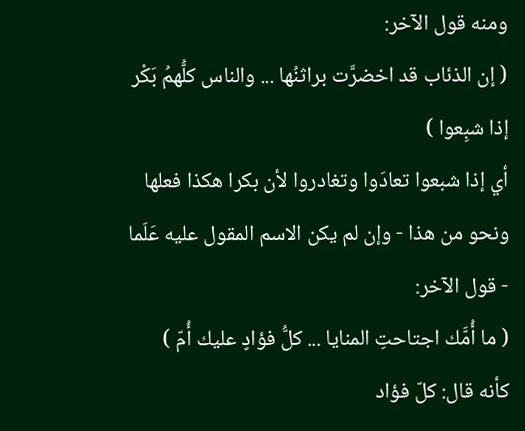ومنه قول الآخر:
( إن الذئاب قد اخضرَّت براثنُها ... والناس كلُّهمُ بَكْر إذا شبِعوا )
أي إذا شبعوا تعادَوا وتغادروا لأن بكرا هكذا فعلها
ونحو من هذا - وإن لم يكن الاسم المقول عليه عَلَما - قول الآخر:
( ما أُمَّك اجتاحتِ المنايا ... كلُّ فؤادٍ عليك أُمّ )
كأنه قال: كلّ فؤاد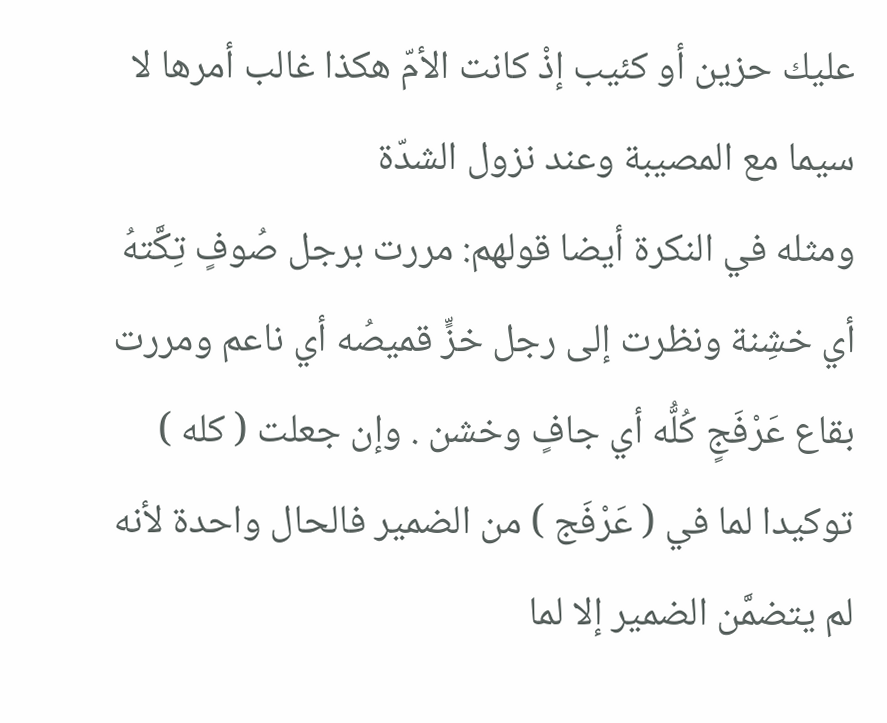عليك حزين أو كئيب إذْ كانت الأمّ هكذا غالب أمرها لا سيما مع المصيبة وعند نزول الشدّة
ومثله في النكرة أيضا قولهم: مررت برجل صُوفٍ تِكَّتهُ أي خشِنة ونظرت إلى رجل خزٍّ قميصُه أي ناعم ومررت بقاع عَرْفَجٍ كُلُّه أي جافٍ وخشن . وإن جعلت ( كله ) توكيدا لما في ( عَرْفَج ) من الضمير فالحال واحدة لأنه لم يتضمَّن الضمير إلا لما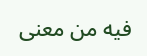فيه من معنى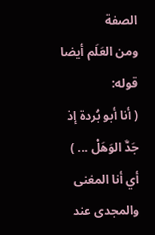الصفة
ومن العَلَم أيضا قوله:
( أنا أبو بُردة إذ جَدَّ الوَهَلْ ... )
أي أنا المغنى والمجدى عند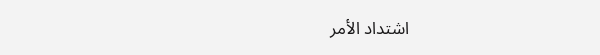اشتداد الأمر